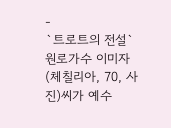-
`트로트의 전설` 원로가수 이미자(체칠리아, 70, 사진)씨가 예수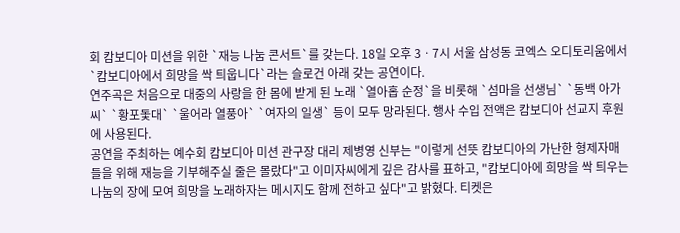회 캄보디아 미션을 위한 `재능 나눔 콘서트`를 갖는다. 18일 오후 3ㆍ7시 서울 삼성동 코엑스 오디토리움에서 `캄보디아에서 희망을 싹 틔웁니다`라는 슬로건 아래 갖는 공연이다.
연주곡은 처음으로 대중의 사랑을 한 몸에 받게 된 노래 `열아홉 순정`을 비롯해 `섬마을 선생님` `동백 아가씨` `황포돛대` `울어라 열풍아` `여자의 일생` 등이 모두 망라된다. 행사 수입 전액은 캄보디아 선교지 후원에 사용된다.
공연을 주최하는 예수회 캄보디아 미션 관구장 대리 제병영 신부는 "이렇게 선뜻 캄보디아의 가난한 형제자매들을 위해 재능을 기부해주실 줄은 몰랐다"고 이미자씨에게 깊은 감사를 표하고, "캄보디아에 희망을 싹 틔우는 나눔의 장에 모여 희망을 노래하자는 메시지도 함께 전하고 싶다"고 밝혔다. 티켓은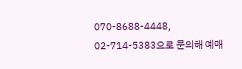070-8688-4448, 02-714-5383으로 문의해 예매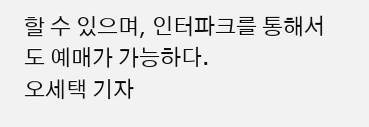할 수 있으며, 인터파크를 통해서도 예매가 가능하다.
오세택 기자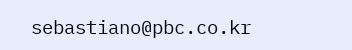sebastiano@pbc.co.kr